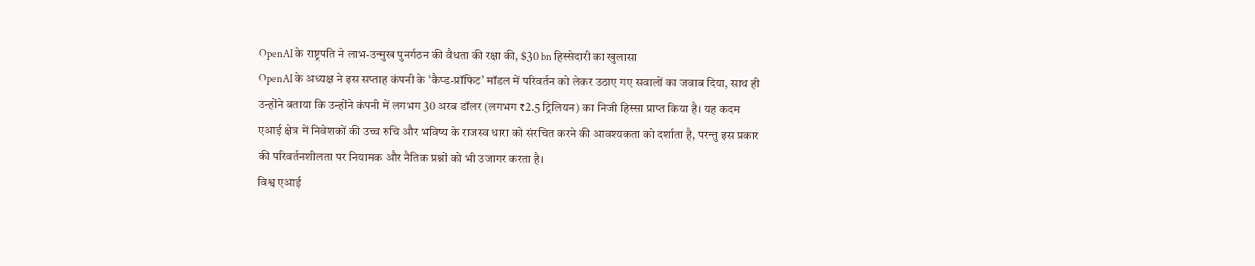OpenAI के राष्ट्रपति ने लाभ‑उन्मुख पुनर्गठन की वैधता की रक्षा की, $30 bn हिस्सेदारी का खुलासा
OpenAI के अध्यक्ष ने इस सप्ताह कंपनी के ‘कैप्ड‑प्रॉफिट’ मॉडल में परिवर्तन को लेकर उठाए गए सवालों का जवाब दिया, साथ ही उन्होंने बताया कि उन्होंने कंपनी में लगभग 30 अरब डॉलर (लगभग ₹2.5 ट्रिलियन) का निजी हिस्सा प्राप्त किया है। यह कदम एआई क्षेत्र में निवेशकों की उच्च रुचि और भविष्य के राजस्व धारा को संरचित करने की आवश्यकता को दर्शाता है, परन्तु इस प्रकार की परिवर्तनशीलता पर नियामक और नैतिक प्रश्नों को भी उजागर करता है।
विश्व एआई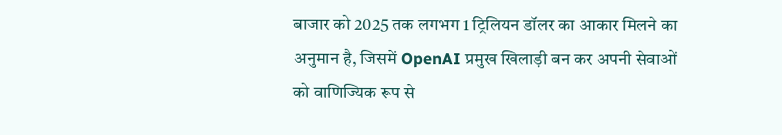बाजार को 2025 तक लगभग 1 ट्रिलियन डॉलर का आकार मिलने का अनुमान है, जिसमें OpenAI प्रमुख खिलाड़ी बन कर अपनी सेवाओं को वाणिज्यिक रूप से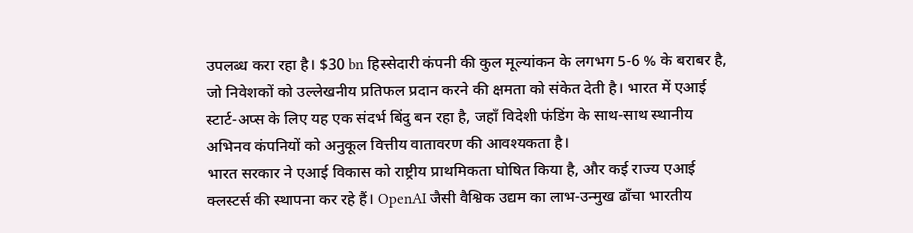उपलब्ध करा रहा है। $30 bn हिस्सेदारी कंपनी की कुल मूल्यांकन के लगभग 5‑6 % के बराबर है, जो निवेशकों को उल्लेखनीय प्रतिफल प्रदान करने की क्षमता को संकेत देती है। भारत में एआई स्टार्ट‑अप्स के लिए यह एक संदर्भ बिंदु बन रहा है, जहाँ विदेशी फंडिंग के साथ-साथ स्थानीय अभिनव कंपनियों को अनुकूल वित्तीय वातावरण की आवश्यकता है।
भारत सरकार ने एआई विकास को राष्ट्रीय प्राथमिकता घोषित किया है, और कई राज्य एआई क्लस्टर्स की स्थापना कर रहे हैं। OpenAI जैसी वैश्विक उद्यम का लाभ‑उन्मुख ढाँचा भारतीय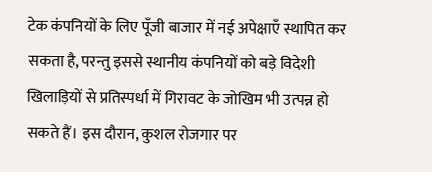टेक कंपनियों के लिए पूँजी बाजार में नई अपेक्षाएँ स्थापित कर सकता है, परन्तु इससे स्थानीय कंपनियों को बड़े विदेशी खिलाड़ियों से प्रतिस्पर्धा में गिरावट के जोखिम भी उत्पन्न हो सकते हैं। इस दौरान, कुशल रोजगार पर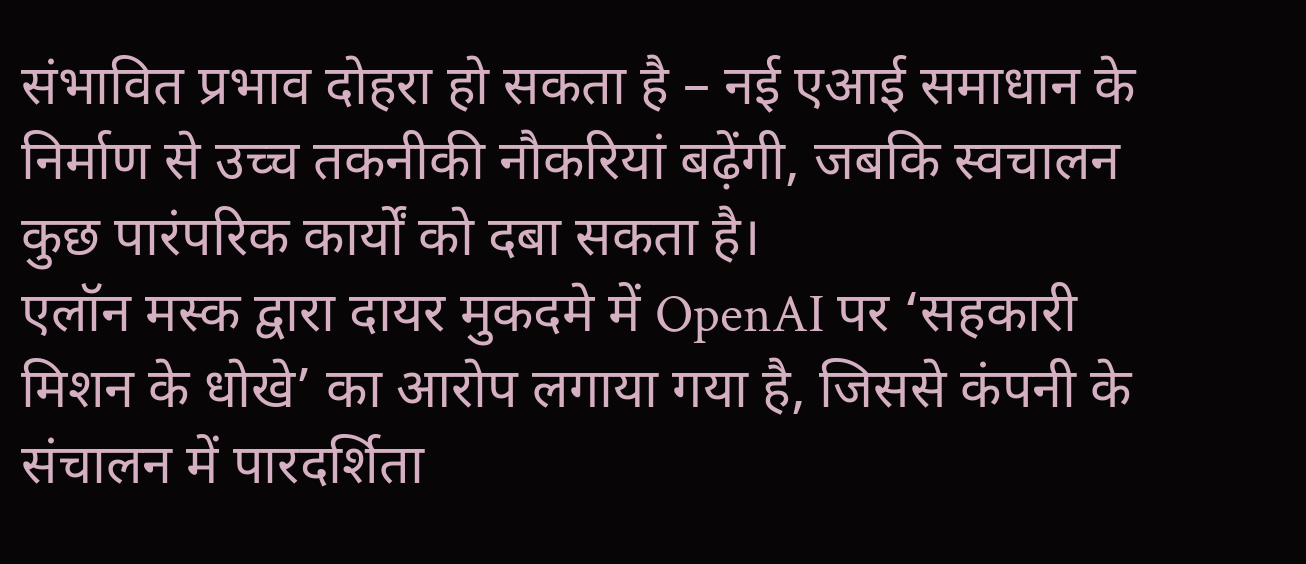संभावित प्रभाव दोहरा हो सकता है – नई एआई समाधान के निर्माण से उच्च तकनीकी नौकरियां बढ़ेंगी, जबकि स्वचालन कुछ पारंपरिक कार्यों को दबा सकता है।
एलॉन मस्क द्वारा दायर मुकदमे में OpenAI पर ‘सहकारी मिशन के धोखे’ का आरोप लगाया गया है, जिससे कंपनी के संचालन में पारदर्शिता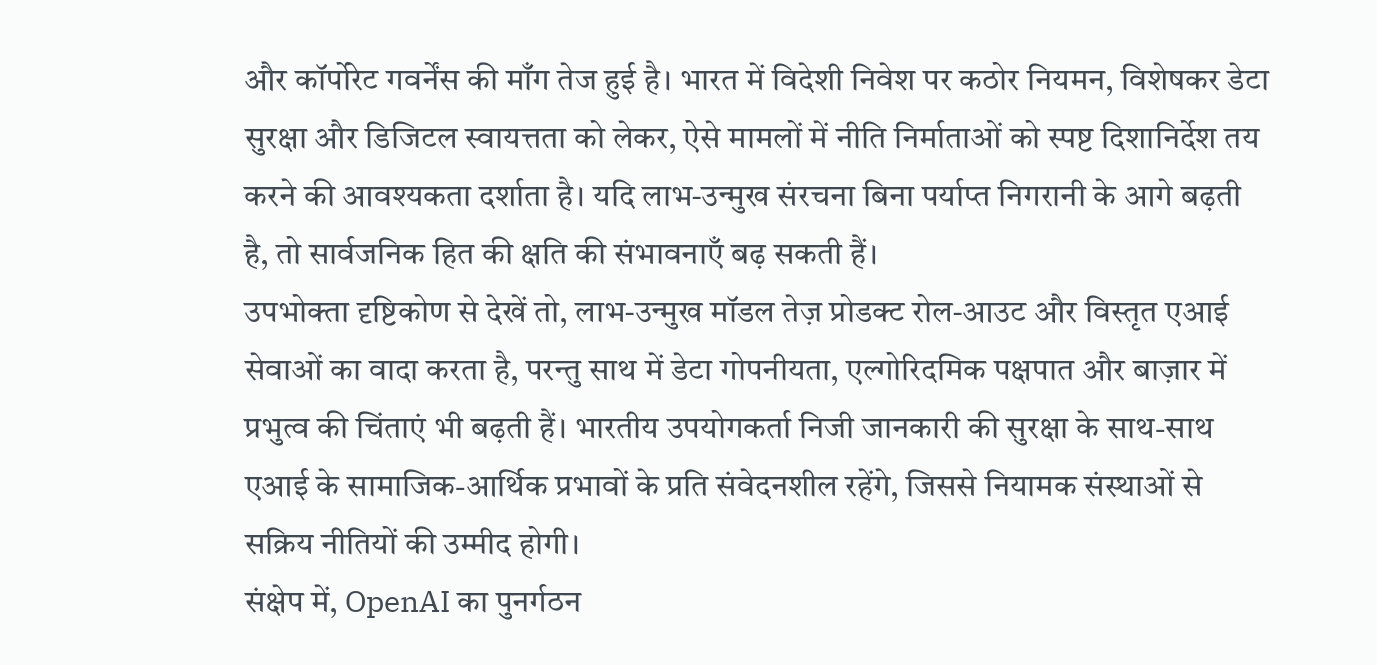और कॉर्पोरेट गवर्नेंस की माँग तेज हुई है। भारत में विदेशी निवेश पर कठोर नियमन, विशेषकर डेटा सुरक्षा और डिजिटल स्वायत्तता को लेकर, ऐसे मामलों में नीति निर्माताओं को स्पष्ट दिशानिर्देश तय करने की आवश्यकता दर्शाता है। यदि लाभ‑उन्मुख संरचना बिना पर्याप्त निगरानी के आगे बढ़ती है, तो सार्वजनिक हित की क्षति की संभावनाएँ बढ़ सकती हैं।
उपभोक्ता दृष्टिकोण से देखें तो, लाभ‑उन्मुख मॉडल तेज़ प्रोडक्ट रोल‑आउट और विस्तृत एआई सेवाओं का वादा करता है, परन्तु साथ में डेटा गोपनीयता, एल्गोरिदमिक पक्षपात और बाज़ार में प्रभुत्व की चिंताएं भी बढ़ती हैं। भारतीय उपयोगकर्ता निजी जानकारी की सुरक्षा के साथ-साथ एआई के सामाजिक-आर्थिक प्रभावों के प्रति संवेदनशील रहेंगे, जिससे नियामक संस्थाओं से सक्रिय नीतियों की उम्मीद होगी।
संक्षेप में, OpenAI का पुनर्गठन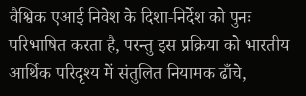वैश्विक एआई निवेश के दिशा‑निर्देश को पुनः परिभाषित करता है, परन्तु इस प्रक्रिया को भारतीय आर्थिक परिदृश्य में संतुलित नियामक ढाँचे,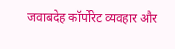जवाबदेह कॉर्पोरेट व्यवहार और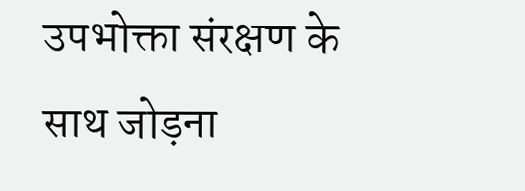उपभोक्ता संरक्षण के साथ जोड़ना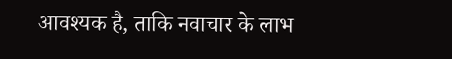आवश्यक है, ताकि नवाचार के लाभ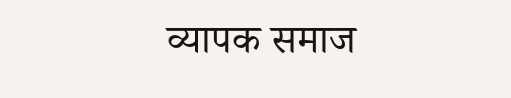व्यापक समाज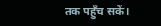तक पहुँच सकें।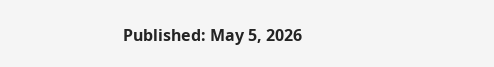Published: May 5, 2026